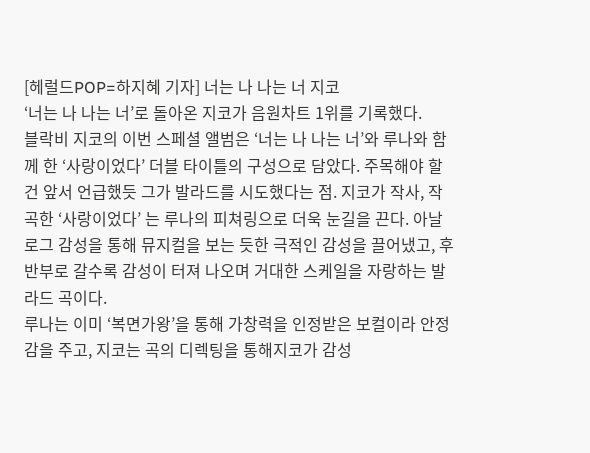[헤럴드POP=하지혜 기자] 너는 나 나는 너 지코
‘너는 나 나는 너’로 돌아온 지코가 음원차트 1위를 기록했다.
블락비 지코의 이번 스페셜 앨범은 ‘너는 나 나는 너’와 루나와 함께 한 ‘사랑이었다’ 더블 타이틀의 구성으로 담았다. 주목해야 할 건 앞서 언급했듯 그가 발라드를 시도했다는 점. 지코가 작사, 작곡한 ‘사랑이었다’ 는 루나의 피쳐링으로 더욱 눈길을 끈다. 아날로그 감성을 통해 뮤지컬을 보는 듯한 극적인 감성을 끌어냈고, 후반부로 갈수록 감성이 터져 나오며 거대한 스케일을 자랑하는 발라드 곡이다.
루나는 이미 ‘복면가왕’을 통해 가창력을 인정받은 보컬이라 안정감을 주고, 지코는 곡의 디렉팅을 통해지코가 감성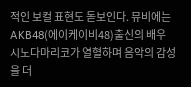적인 보컬 표현도 돋보인다. 뮤비에는 AKB48(에이케이비48)출신의 배우 시노다마리코가 열혈하며 음악의 감성을 더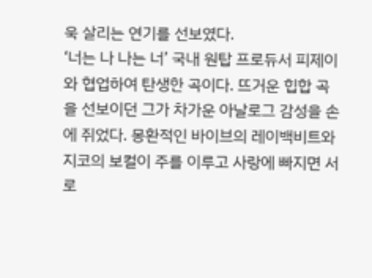욱 살리는 연기를 선보였다.
‘너는 나 나는 너’ 국내 원탑 프로듀서 피제이와 협업하여 탄생한 곡이다. 뜨거운 힙합 곡을 선보이던 그가 차가운 아날로그 감성을 손에 쥐었다. 몽환적인 바이브의 레이백비트와 지코의 보컬이 주를 이루고 사랑에 빠지면 서로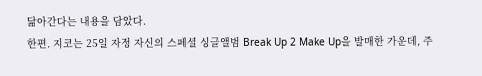닮아간다는 내용을 담았다.
한편. 지코는 25일 자정 자신의 스페셜 싱글앨범 Break Up 2 Make Up을 발매한 가운데, 주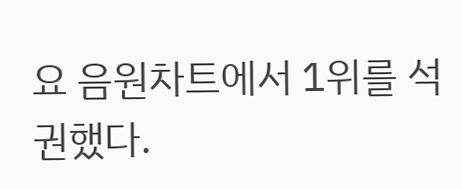요 음원차트에서 1위를 석권했다.